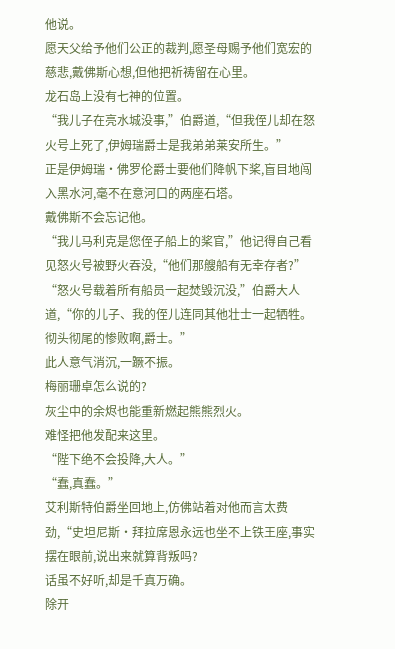他说。
愿天父给予他们公正的裁判,愿圣母赐予他们宽宏的慈悲,戴佛斯心想,但他把祈祷留在心里。
龙石岛上没有七神的位置。
“我儿子在亮水城没事,”伯爵道,“但我侄儿却在怒火号上死了,伊姆瑞爵士是我弟弟莱安所生。”
正是伊姆瑞·佛罗伦爵士要他们降帆下桨,盲目地闯入黑水河,毫不在意河口的两座石塔。
戴佛斯不会忘记他。
“我儿马利克是您侄子船上的桨官,”他记得自己看见怒火号被野火吞没,“他们那艘船有无幸存者?”
“怒火号载着所有船员一起焚毁沉没,”伯爵大人道,“你的儿子、我的侄儿连同其他壮士一起牺牲。
彻头彻尾的惨败啊,爵士。”
此人意气消沉,一蹶不振。
梅丽珊卓怎么说的?
灰尘中的余烬也能重新燃起熊熊烈火。
难怪把他发配来这里。
“陛下绝不会投降,大人。”
“蠢,真蠢。”
艾利斯特伯爵坐回地上,仿佛站着对他而言太费劲,“史坦尼斯·拜拉席恩永远也坐不上铁王座,事实摆在眼前,说出来就算背叛吗?
话虽不好听,却是千真万确。
除开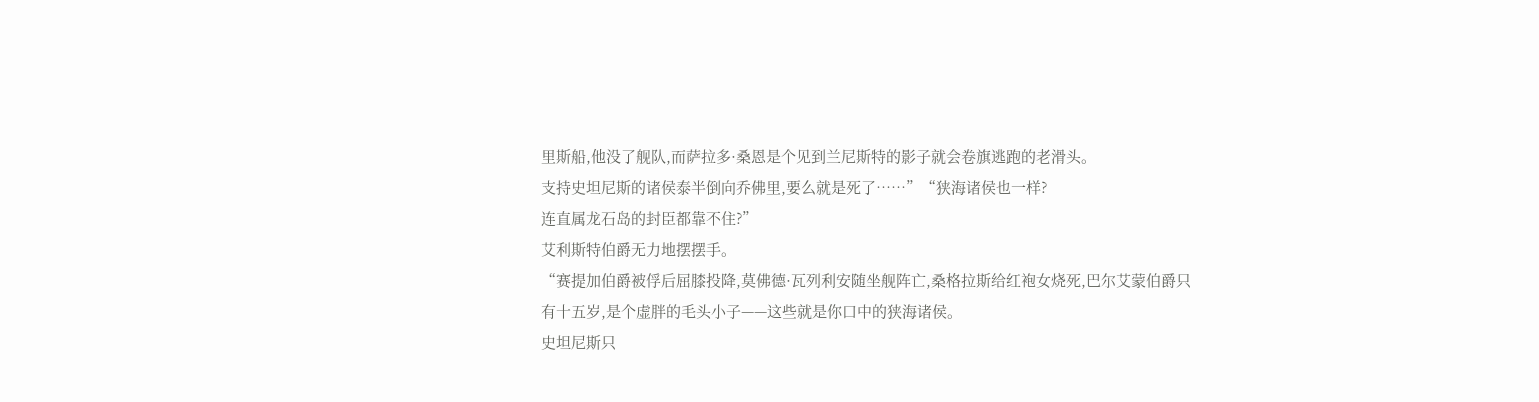里斯船,他没了舰队,而萨拉多·桑恩是个见到兰尼斯特的影子就会卷旗逃跑的老滑头。
支持史坦尼斯的诸侯泰半倒向乔佛里,要么就是死了……”“狭海诸侯也一样?
连直属龙石岛的封臣都靠不住?”
艾利斯特伯爵无力地摆摆手。
“赛提加伯爵被俘后屈膝投降,莫佛德·瓦列利安随坐舰阵亡,桑格拉斯给红袍女烧死,巴尔艾蒙伯爵只有十五岁,是个虚胖的毛头小子——这些就是你口中的狭海诸侯。
史坦尼斯只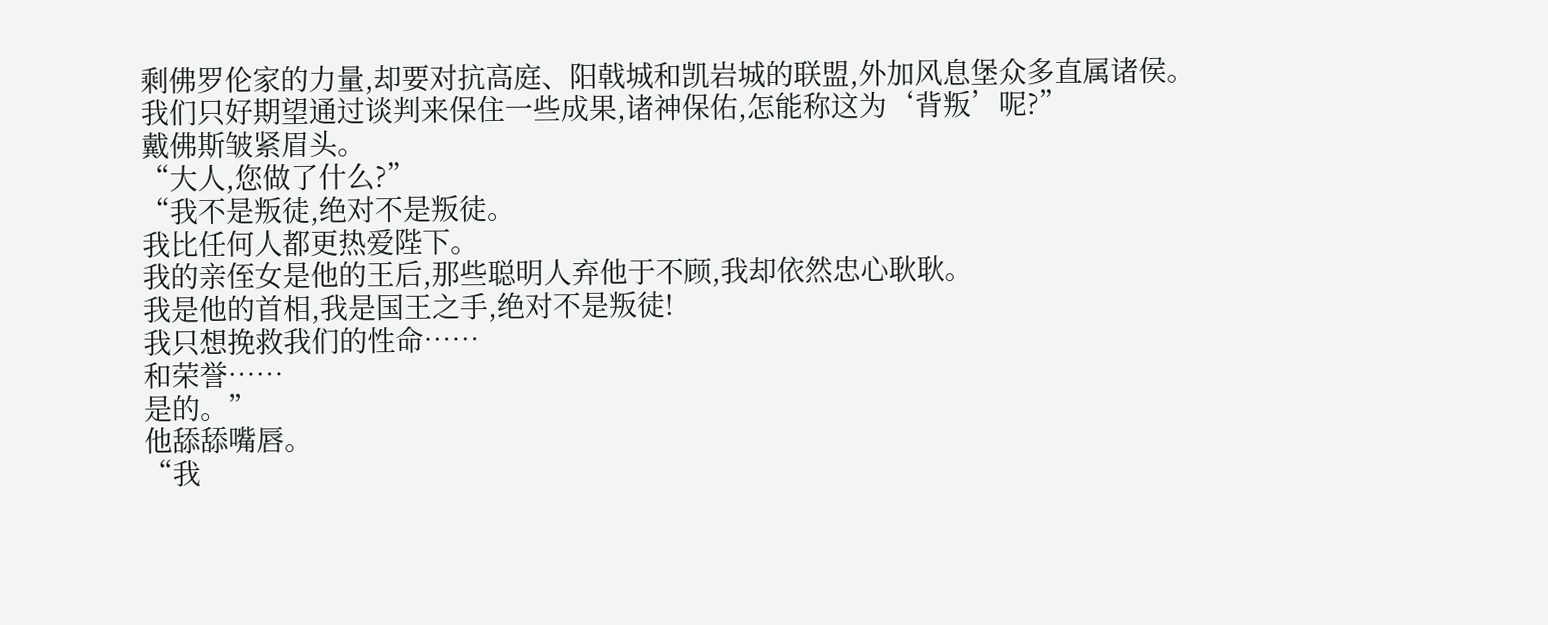剩佛罗伦家的力量,却要对抗高庭、阳戟城和凯岩城的联盟,外加风息堡众多直属诸侯。
我们只好期望通过谈判来保住一些成果,诸神保佑,怎能称这为‘背叛’呢?”
戴佛斯皱紧眉头。
“大人,您做了什么?”
“我不是叛徒,绝对不是叛徒。
我比任何人都更热爱陛下。
我的亲侄女是他的王后,那些聪明人弃他于不顾,我却依然忠心耿耿。
我是他的首相,我是国王之手,绝对不是叛徒!
我只想挽救我们的性命……
和荣誉……
是的。”
他舔舔嘴唇。
“我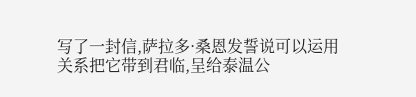写了一封信,萨拉多·桑恩发誓说可以运用关系把它带到君临,呈给泰温公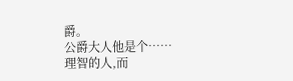爵。
公爵大人他是个……
理智的人,而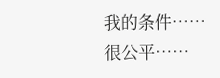我的条件……
很公平……